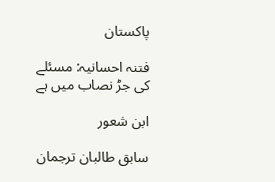پاکستان

فتنہ احسانیہ: مسئلے کی جڑ نصاب میں ہے

ابن شعور

سابق طالبان ترجمان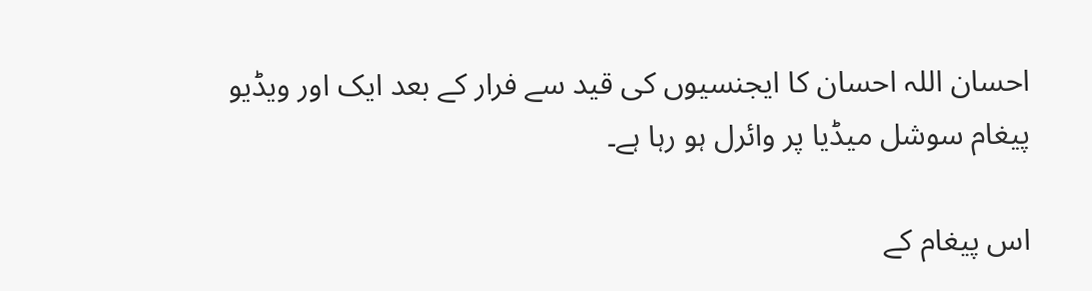احسان اللہ احسان کا ایجنسیوں کی قید سے فرار کے بعد ایک اور ویڈیو پیغام سوشل میڈیا پر وائرل ہو رہا ہے۔

اس پیغام کے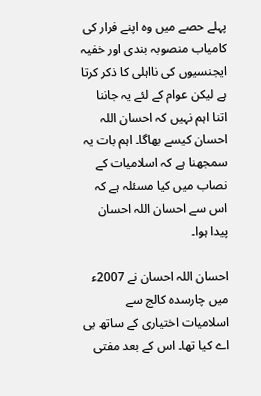پہلے حصے میں وہ اپنے فرار کی کامیاب منصوبہ بندی اور خفیہ ایجنسیوں کی نااہلی کا ذکر کرتا ہے لیکن عوام کے لئے یہ جاننا اتنا اہم نہیں کہ احسان اللہ احسان کیسے بھاگا۔ اہم بات یہ سمجھنا ہے کہ اسلامیات کے نصاب میں کیا مسئلہ ہے کہ اس سے احسان اللہ احسان پیدا ہوا۔

احسان اللہ احسان نے 2007ء میں چارسدہ کالج سے اسلامیات اختیاری کے ساتھ بی اے کیا تھا۔ اس کے بعد مفتی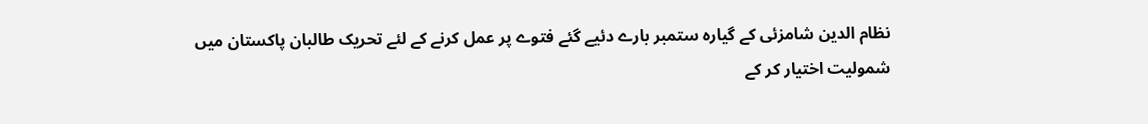نظام الدین شامزئی کے گیارہ ستمبر بارے دئیے گئے فتوے پر عمل کرنے کے لئے تحریک طالبان پاکستان میں شمولیت اختیار کر کے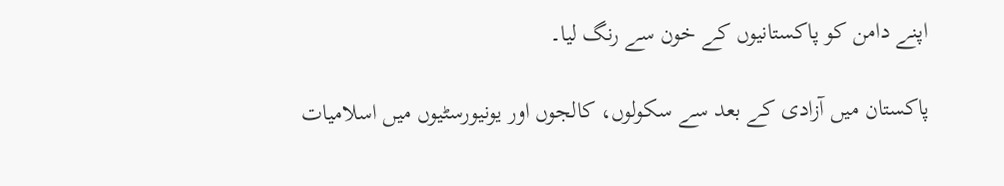اپنے دامن کو پاکستانیوں کے خون سے رنگ لیا۔

پاکستان میں آزادی کے بعد سے سکولوں، کالجوں اور یونیورسٹیوں میں اسلامیات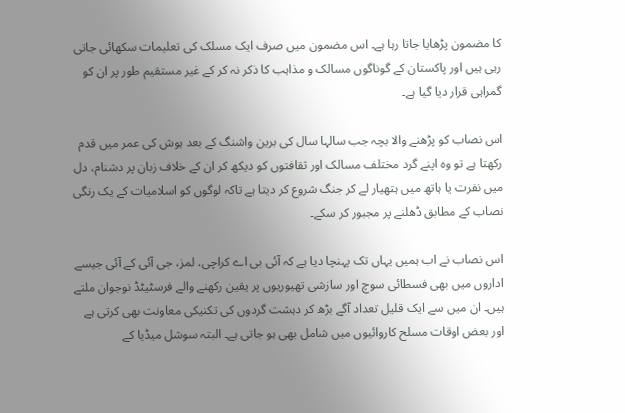کا مضمون پڑھایا جاتا رہا ہے۔ اس مضمون میں صرف ایک مسلک کی تعلیمات سکھائی جاتی رہی ہیں اور پاکستان کے گوناگوں مسالک و مذاہب کا ذکر نہ کر کے غیر مستقیم طور پر ان کو گمراہی قرار دیا گیا ہے۔

اس نصاب کو پڑھنے والا بچہ جب سالہا سال کی برین واشنگ کے بعد ہوش کی عمر میں قدم رکھتا ہے تو وہ اپنے گرد مختلف مسالک اور ثقافتوں کو دیکھ کر ان کے خلاف زبان پر دشنام، دل میں نفرت یا ہاتھ میں ہتھیار لے کر جنگ شروع کر دیتا ہے تاکہ لوگوں کو اسلامیات کے یک رنگی نصاب کے مطابق ڈھلنے پر مجبور کر سکے۔

اس نصاب نے اب ہمیں یہاں تک پہنچا دیا ہے کہ آئی بی اے کراچی، لمز، جی آئی کے آئی جیسے اداروں میں بھی فسطائی سوچ اور سازشی تھیوریوں پر یقین رکھنے والے فرسٹیٹڈ نوجوان ملتے ہیں۔ ان میں سے ایک قلیل تعداد آگے بڑھ کر دہشت گردوں کی تکنیکی معاونت بھی کرتی ہے اور بعض اوقات مسلح کاروائیوں میں شامل بھی ہو جاتی ہے۔ البتہ سوشل میڈیا کے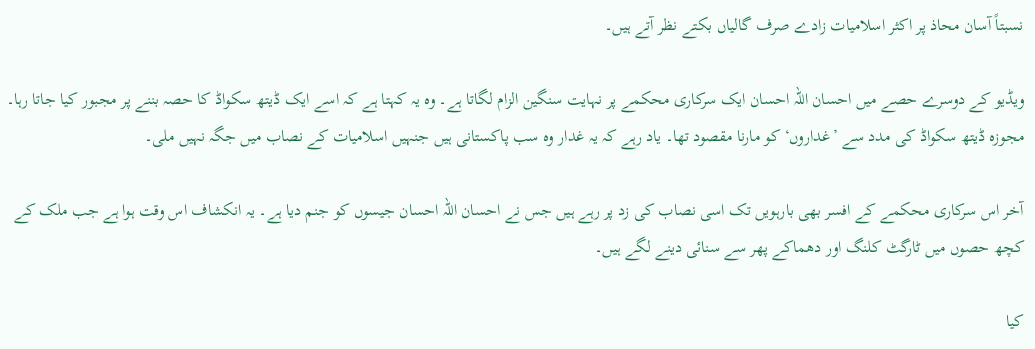نسبتاً آسان محاذ پر اکثر اسلامیات زادے صرف گالیاں بکتے نظر آتے ہیں۔

ویڈیو کے دوسرے حصے میں احسان اللہ احسان ایک سرکاری محکمے پر نہایت سنگین الزام لگاتا ہے۔ وہ یہ کہتا ہے کہ اسے ایک ڈیتھ سکواڈ کا حصہ بننے پر مجبور کیا جاتا رہا۔ مجوزہ ڈیتھ سکواڈ کی مدد سے ’غداروں‘ کو مارنا مقصود تھا۔ یاد رہے کہ یہ غدار وہ سب پاکستانی ہیں جنہیں اسلامیات کے نصاب میں جگہ نہیں ملی۔

آخر اس سرکاری محکمے کے افسر بھی بارہویں تک اسی نصاب کی زد پر رہے ہیں جس نے احسان اللہ احسان جیسوں کو جنم دیا ہے۔ یہ انکشاف اس وقت ہوا ہے جب ملک کے کچھ حصوں میں ٹارگٹ کلنگ اور دھماکے پھر سے سنائی دینے لگے ہیں۔

کیا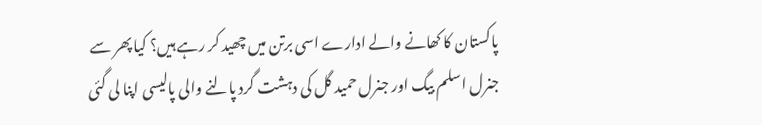پاکستان کا کھانے والے ادارے اسی برتن میں چھید کر رہے ہیں؟ کیا پھر سے جنرل اسلم بیگ اور جنرل حمید گل کی دہشت گرد پالنے والی پالیسی اپنا لی گئی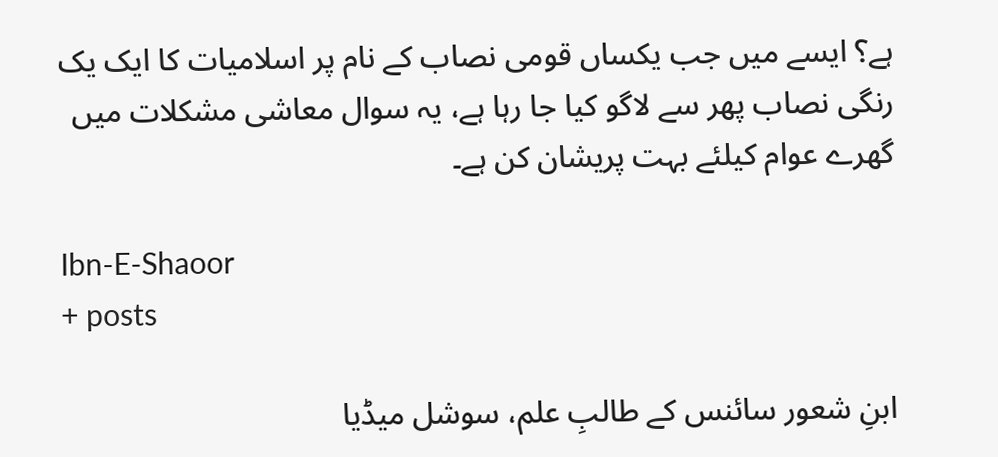ہے؟ ایسے میں جب یکساں قومی نصاب کے نام پر اسلامیات کا ایک یک رنگی نصاب پھر سے لاگو کیا جا رہا ہے، یہ سوال معاشی مشکلات میں گھرے عوام کیلئے بہت پریشان کن ہے۔

Ibn-E-Shaoor
+ posts

ابنِ شعور سائنس کے طالبِ علم، سوشل میڈیا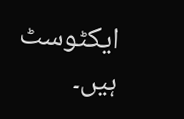ایکٹوسٹ ہیں۔